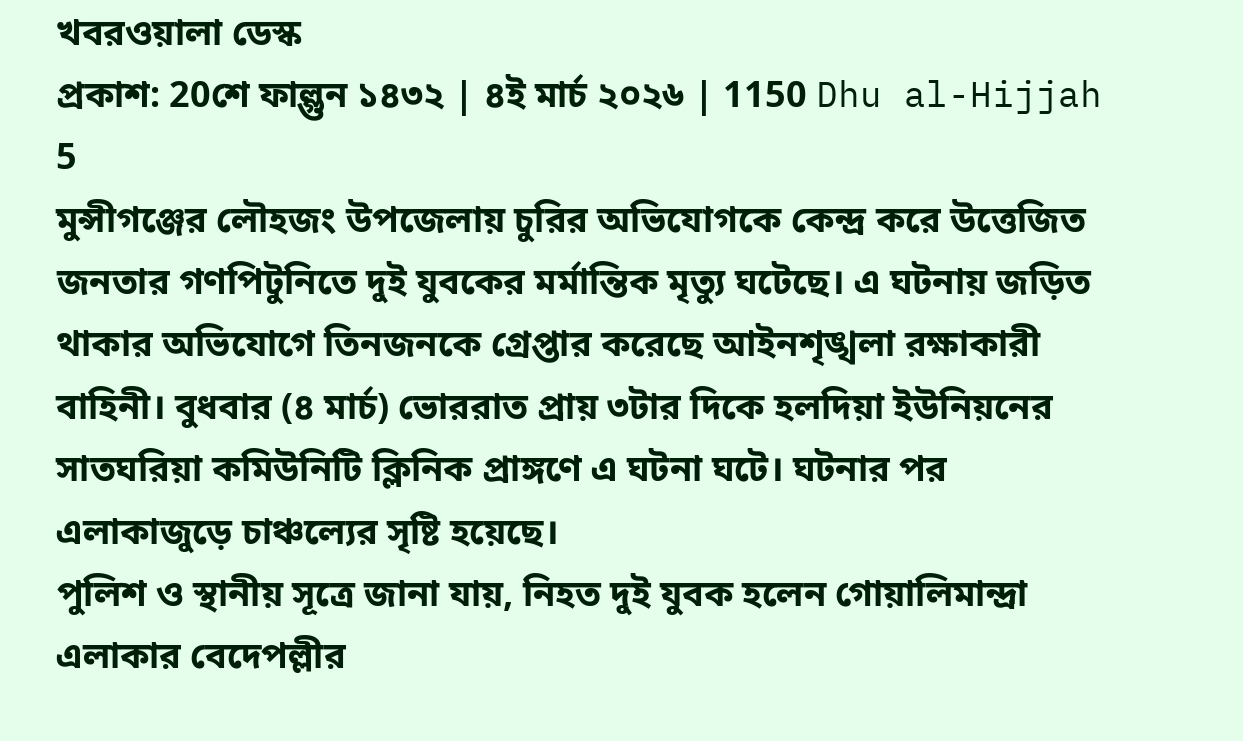খবরওয়ালা ডেস্ক
প্রকাশ: 20শে ফাল্গুন ১৪৩২ | ৪ই মার্চ ২০২৬ | 1150 Dhu al-Hijjah 5
মুন্সীগঞ্জের লৌহজং উপজেলায় চুরির অভিযোগকে কেন্দ্র করে উত্তেজিত জনতার গণপিটুনিতে দুই যুবকের মর্মান্তিক মৃত্যু ঘটেছে। এ ঘটনায় জড়িত থাকার অভিযোগে তিনজনকে গ্রেপ্তার করেছে আইনশৃঙ্খলা রক্ষাকারী বাহিনী। বুধবার (৪ মার্চ) ভোররাত প্রায় ৩টার দিকে হলদিয়া ইউনিয়নের সাতঘরিয়া কমিউনিটি ক্লিনিক প্রাঙ্গণে এ ঘটনা ঘটে। ঘটনার পর এলাকাজুড়ে চাঞ্চল্যের সৃষ্টি হয়েছে।
পুলিশ ও স্থানীয় সূত্রে জানা যায়, নিহত দুই যুবক হলেন গোয়ালিমান্দ্রা এলাকার বেদেপল্লীর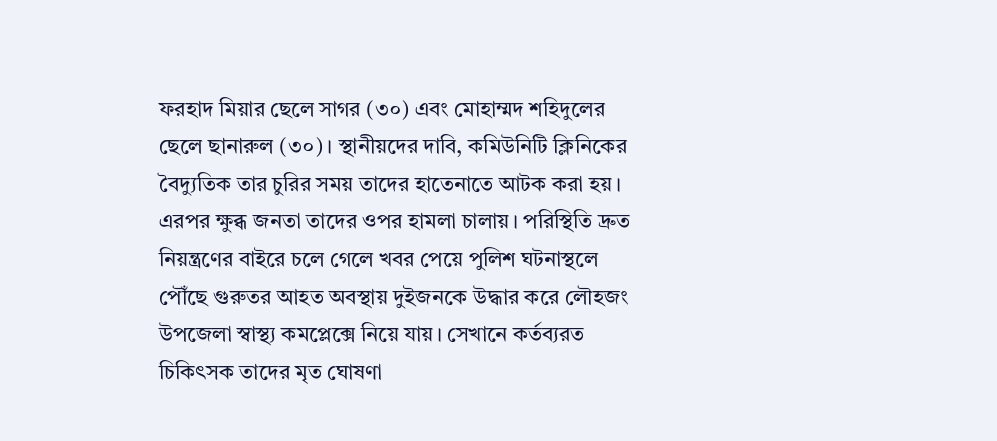ফরহাদ মিয়ার ছেলে সাগর (৩০) এবং মোহাম্মদ শহিদুলের ছেলে ছানারুল (৩০)। স্থানীয়দের দাবি, কমিউনিটি ক্লিনিকের বৈদ্যুতিক তার চুরির সময় তাদের হাতেনাতে আটক করা হয়। এরপর ক্ষুব্ধ জনতা তাদের ওপর হামলা চালায়। পরিস্থিতি দ্রুত নিয়ন্ত্রণের বাইরে চলে গেলে খবর পেয়ে পুলিশ ঘটনাস্থলে পৌঁছে গুরুতর আহত অবস্থায় দুইজনকে উদ্ধার করে লৌহজং উপজেলা স্বাস্থ্য কমপ্লেক্সে নিয়ে যায়। সেখানে কর্তব্যরত চিকিৎসক তাদের মৃত ঘোষণা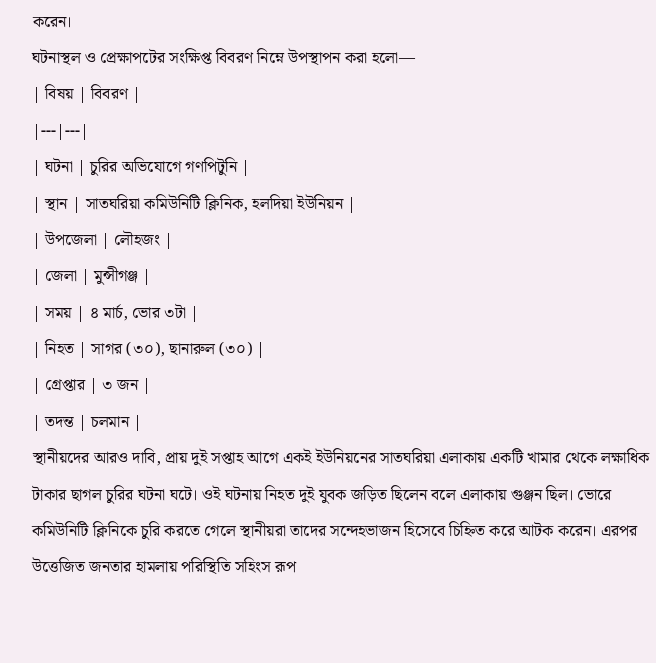করেন।
ঘটনাস্থল ও প্রেক্ষাপটের সংক্ষিপ্ত বিবরণ নিম্নে উপস্থাপন করা হলো—
| বিষয় | বিবরণ |
|---|---|
| ঘটনা | চুরির অভিযোগে গণপিটুনি |
| স্থান | সাতঘরিয়া কমিউনিটি ক্লিনিক, হলদিয়া ইউনিয়ন |
| উপজেলা | লৌহজং |
| জেলা | মুন্সীগঞ্জ |
| সময় | ৪ মার্চ, ভোর ৩টা |
| নিহত | সাগর (৩০), ছানারুল (৩০) |
| গ্রেপ্তার | ৩ জন |
| তদন্ত | চলমান |
স্থানীয়দের আরও দাবি, প্রায় দুই সপ্তাহ আগে একই ইউনিয়নের সাতঘরিয়া এলাকায় একটি খামার থেকে লক্ষাধিক টাকার ছাগল চুরির ঘটনা ঘটে। ওই ঘটনায় নিহত দুই যুবক জড়িত ছিলেন বলে এলাকায় গুঞ্জন ছিল। ভোরে কমিউনিটি ক্লিনিকে চুরি করতে গেলে স্থানীয়রা তাদের সন্দেহভাজন হিসেবে চিহ্নিত করে আটক করেন। এরপর উত্তেজিত জনতার হামলায় পরিস্থিতি সহিংস রূপ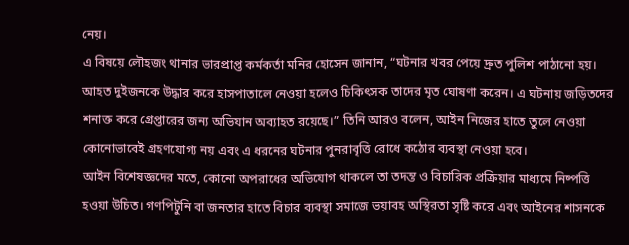নেয়।
এ বিষয়ে লৌহজং থানার ভারপ্রাপ্ত কর্মকর্তা মনির হোসেন জানান, “ঘটনার খবর পেয়ে দ্রুত পুলিশ পাঠানো হয়। আহত দুইজনকে উদ্ধার করে হাসপাতালে নেওয়া হলেও চিকিৎসক তাদের মৃত ঘোষণা করেন। এ ঘটনায় জড়িতদের শনাক্ত করে গ্রেপ্তারের জন্য অভিযান অব্যাহত রয়েছে।” তিনি আরও বলেন, আইন নিজের হাতে তুলে নেওয়া কোনোভাবেই গ্রহণযোগ্য নয় এবং এ ধরনের ঘটনার পুনরাবৃত্তি রোধে কঠোর ব্যবস্থা নেওয়া হবে।
আইন বিশেষজ্ঞদের মতে, কোনো অপরাধের অভিযোগ থাকলে তা তদন্ত ও বিচারিক প্রক্রিয়ার মাধ্যমে নিষ্পত্তি হওয়া উচিত। গণপিটুনি বা জনতার হাতে বিচার ব্যবস্থা সমাজে ভয়াবহ অস্থিরতা সৃষ্টি করে এবং আইনের শাসনকে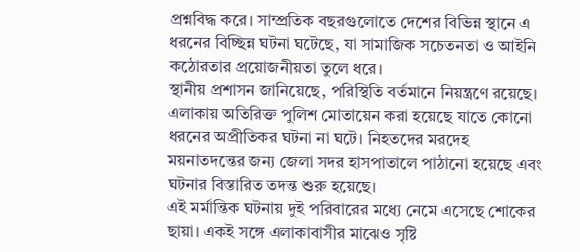প্রশ্নবিদ্ধ করে। সাম্প্রতিক বছরগুলোতে দেশের বিভিন্ন স্থানে এ ধরনের বিচ্ছিন্ন ঘটনা ঘটেছে, যা সামাজিক সচেতনতা ও আইনি কঠোরতার প্রয়োজনীয়তা তুলে ধরে।
স্থানীয় প্রশাসন জানিয়েছে, পরিস্থিতি বর্তমানে নিয়ন্ত্রণে রয়েছে। এলাকায় অতিরিক্ত পুলিশ মোতায়েন করা হয়েছে যাতে কোনো ধরনের অপ্রীতিকর ঘটনা না ঘটে। নিহতদের মরদেহ ময়নাতদন্তের জন্য জেলা সদর হাসপাতালে পাঠানো হয়েছে এবং ঘটনার বিস্তারিত তদন্ত শুরু হয়েছে।
এই মর্মান্তিক ঘটনায় দুই পরিবারের মধ্যে নেমে এসেছে শোকের ছায়া। একই সঙ্গে এলাকাবাসীর মাঝেও সৃষ্টি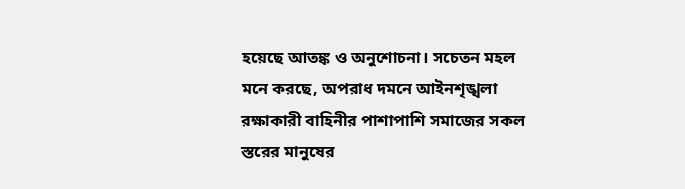হয়েছে আতঙ্ক ও অনুশোচনা। সচেতন মহল মনে করছে, অপরাধ দমনে আইনশৃঙ্খলা রক্ষাকারী বাহিনীর পাশাপাশি সমাজের সকল স্তরের মানুষের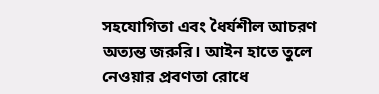সহযোগিতা এবং ধৈর্যশীল আচরণ অত্যন্ত জরুরি। আইন হাতে তুলে নেওয়ার প্রবণতা রোধে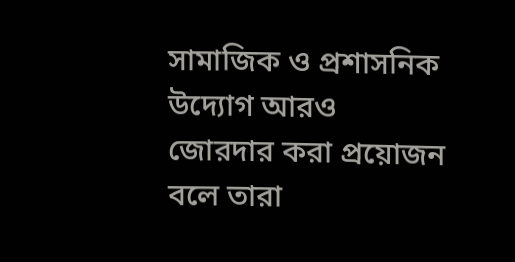সামাজিক ও প্রশাসনিক উদ্যোগ আরও জোরদার করা প্রয়োজন বলে তারা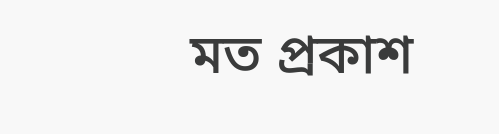মত প্রকাশ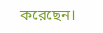করেছেন।